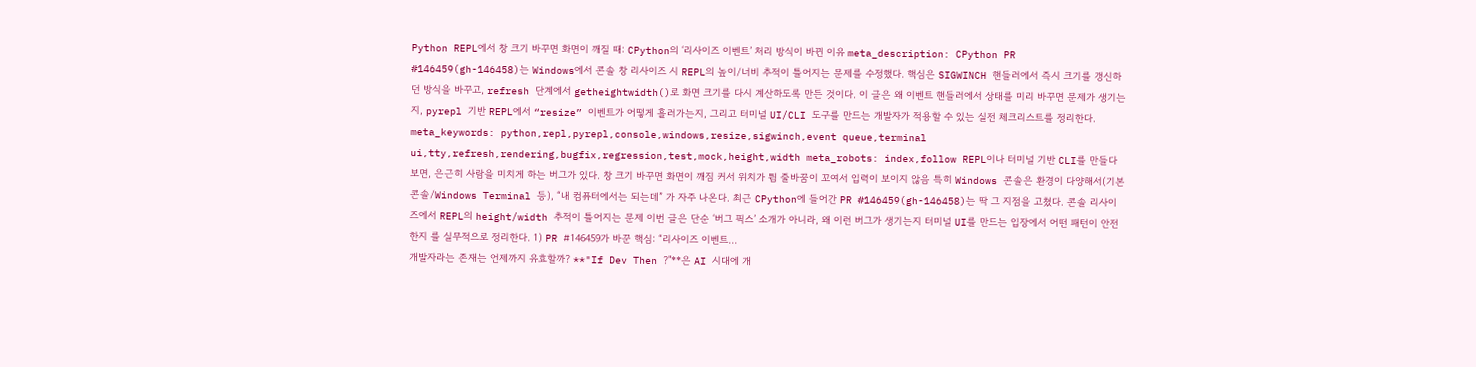Python REPL에서 창 크기 바꾸면 화면이 깨질 때: CPython의 ‘리사이즈 이벤트’ 처리 방식이 바뀐 이유 meta_description: CPython PR #146459(gh-146458)는 Windows에서 콘솔 창 리사이즈 시 REPL의 높이/너비 추적이 틀어지는 문제를 수정했다. 핵심은 SIGWINCH 핸들러에서 즉시 크기를 갱신하던 방식을 바꾸고, refresh 단계에서 getheightwidth()로 화면 크기를 다시 계산하도록 만든 것이다. 이 글은 왜 이벤트 핸들러에서 상태를 미리 바꾸면 문제가 생기는지, pyrepl 기반 REPL에서 “resize” 이벤트가 어떻게 흘러가는지, 그리고 터미널 UI/CLI 도구를 만드는 개발자가 적용할 수 있는 실전 체크리스트를 정리한다. meta_keywords: python,repl,pyrepl,console,windows,resize,sigwinch,event queue,terminal ui,tty,refresh,rendering,bugfix,regression,test,mock,height,width meta_robots: index,follow REPL이나 터미널 기반 CLI를 만들다 보면, 은근히 사람을 미치게 하는 버그가 있다. 창 크기 바꾸면 화면이 깨짐 커서 위치가 튐 줄바꿈이 꼬여서 입력이 보이지 않음 특히 Windows 콘솔은 환경이 다양해서(기본 콘솔/Windows Terminal 등), “내 컴퓨터에서는 되는데” 가 자주 나온다. 최근 CPython에 들어간 PR #146459(gh-146458)는 딱 그 지점을 고쳤다. 콘솔 리사이즈에서 REPL의 height/width 추적이 틀어지는 문제 이번 글은 단순 ‘버그 픽스’ 소개가 아니라, 왜 이런 버그가 생기는지 터미널 UI를 만드는 입장에서 어떤 패턴이 안전한지 를 실무적으로 정리한다. 1) PR #146459가 바꾼 핵심: “리사이즈 이벤트...
개발자라는 존재는 언제까지 유효할까? **"If Dev Then ?"**은 AI 시대에 개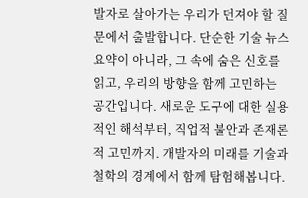발자로 살아가는 우리가 던져야 할 질문에서 출발합니다. 단순한 기술 뉴스 요약이 아니라, 그 속에 숨은 신호를 읽고, 우리의 방향을 함께 고민하는 공간입니다. 새로운 도구에 대한 실용적인 해석부터, 직업적 불안과 존재론적 고민까지. 개발자의 미래를 기술과 철학의 경계에서 함께 탐험해봅니다.